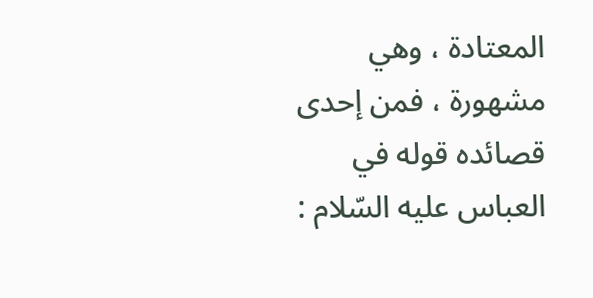المعتادة ، وهي مشهورة ، فمن إحدى قصائده قوله في العباس عليه السّلام :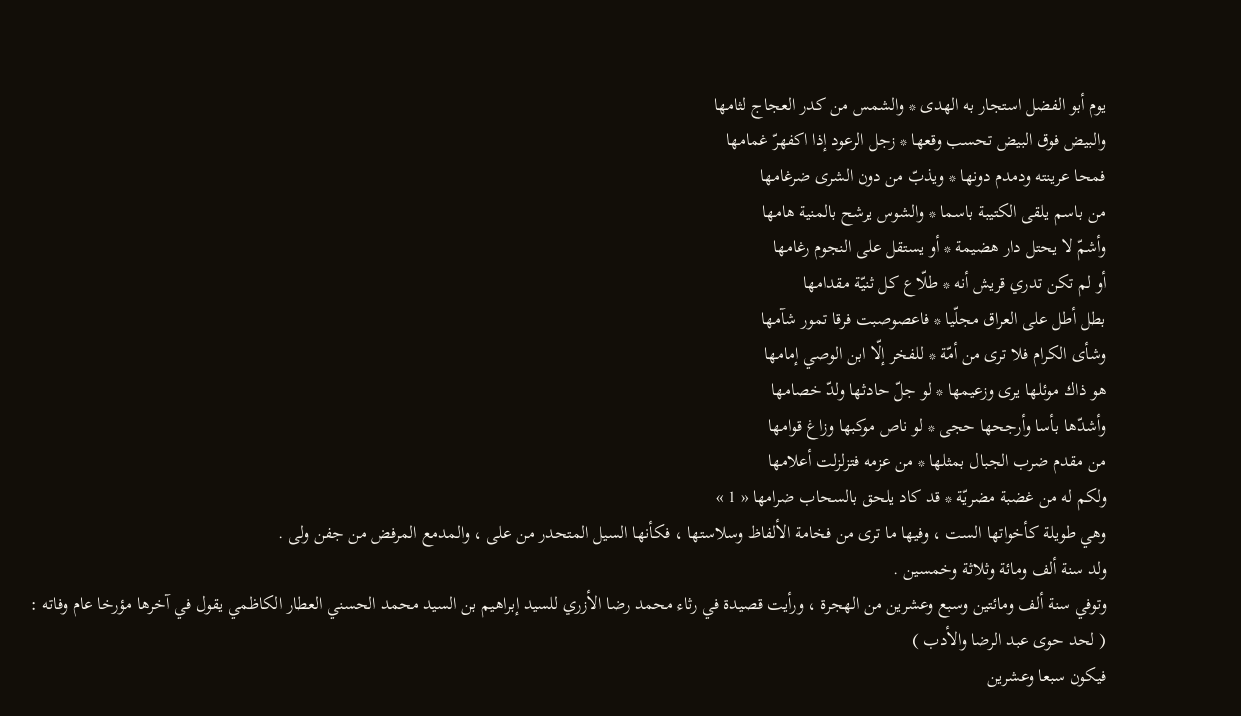يوم أبو الفضل استجار به الهدى * والشمس من كدر العجاج لثامها
والبيض فوق البيض تحسب وقعها * زجل الرعود إذا اكفهرّ غمامها
فمحا عرينته ودمدم دونها * ويذبّ من دون الشرى ضرغامها
من باسم يلقى الكتيبة باسما * والشوس يرشح بالمنية هامها
وأشمّ لا يحتل دار هضيمة * أو يستقل على النجوم رغامها
أو لم تكن تدري قريش أنه * طلّاع كل ثنيّة مقدامها
بطل أطل على العراق مجلّيا * فاعصوصبت فرقا تمور شآمها
وشأى الكرام فلا ترى من أمّة * للفخر إلّا ابن الوصي إمامها
هو ذاك موئلها يرى وزعيمها * لو جلّ حادثها ولدّ خصامها
وأشدّها بأسا وأرجحها حجى * لو ناص موكبها وزاغ قوامها
من مقدم ضرب الجبال بمثلها * من عزمه فتزلزلت أعلامها
ولكم له من غضبة مضريّة * قد كاد يلحق بالسحاب ضرامها « 1 »
وهي طويلة كأخواتها الست ، وفيها ما ترى من فخامة الألفاظ وسلاستها ، فكأنها السيل المتحدر من على ، والمدمع المرفض من جفن ولى .
ولد سنة ألف ومائة وثلاثة وخمسين .
وتوفي سنة ألف ومائتين وسبع وعشرين من الهجرة ، ورأيت قصيدة في رثاء محمد رضا الأزري للسيد إبراهيم بن السيد محمد الحسني العطار الكاظمي يقول في آخرها مؤرخا عام وفاته :
( لحد حوى عبد الرضا والأدب )
فيكون سبعا وعشرين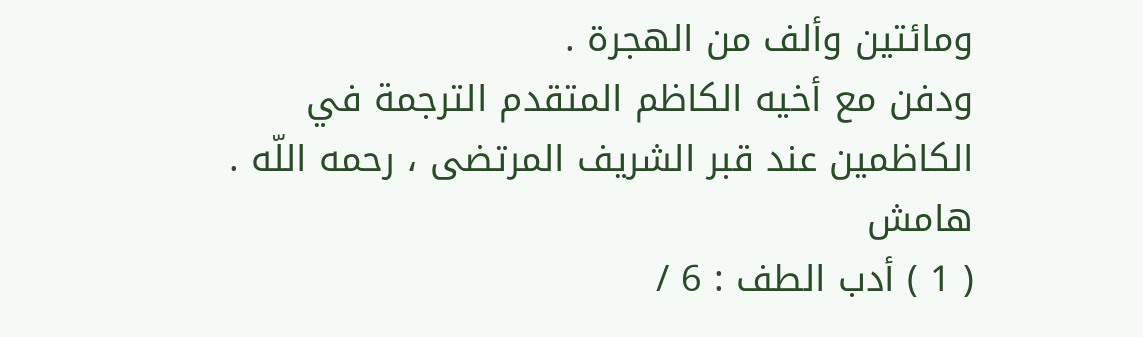ومائتين وألف من الهجرة .
ودفن مع أخيه الكاظم المتقدم الترجمة في الكاظمين عند قبر الشريف المرتضى ، رحمه اللّه .
هامش
( 1 ) أدب الطف : 6 /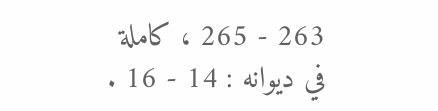263 - 265 ، كاملة في ديوانه : 14 - 16 .